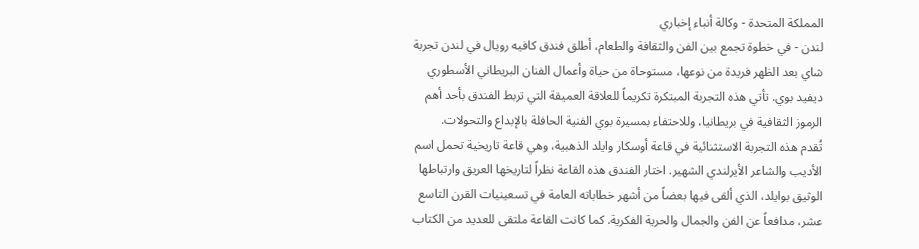المملكة المتحدة - وكالة أنباء إخباري
لندن - في خطوة تجمع بين الفن والثقافة والطعام، أطلق فندق كافيه رويال في لندن تجربة شاي بعد الظهر فريدة من نوعها، مستوحاة من حياة وأعمال الفنان البريطاني الأسطوري ديفيد بوي. تأتي هذه التجربة المبتكرة تكريماً للعلاقة العميقة التي تربط الفندق بأحد أهم الرموز الثقافية في بريطانيا، وللاحتفاء بمسيرة بوي الفنية الحافلة بالإبداع والتحولات.
تُقدم هذه التجربة الاستثنائية في قاعة أوسكار وايلد الذهبية، وهي قاعة تاريخية تحمل اسم الأديب والشاعر الأيرلندي الشهير. اختار الفندق هذه القاعة نظراً لتاريخها العريق وارتباطها الوثيق بوايلد، الذي ألقى فيها بعضاً من أشهر خطاباته العامة في تسعينيات القرن التاسع عشر، مدافعاً عن الفن والجمال والحرية الفكرية. كما كانت القاعة ملتقى للعديد من الكتاب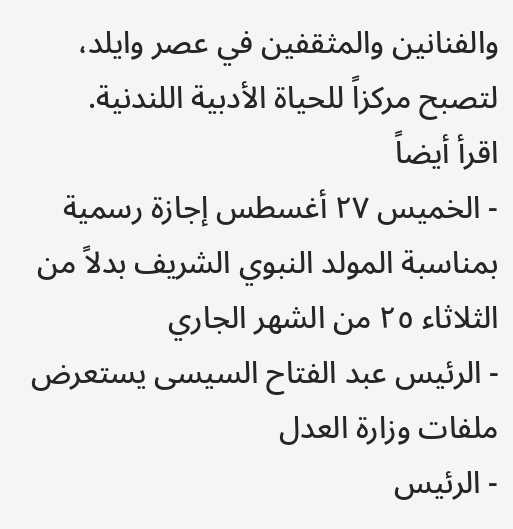والفنانين والمثقفين في عصر وايلد، لتصبح مركزاً للحياة الأدبية اللندنية.
اقرأ أيضاً
- الخميس ٢٧ أغسطس إجازة رسمية بمناسبة المولد النبوي الشريف بدلاً من الثلاثاء ٢٥ من الشهر الجاري
- الرئيس عبد الفتاح السيسى يستعرض ملفات وزارة العدل
- الرئيس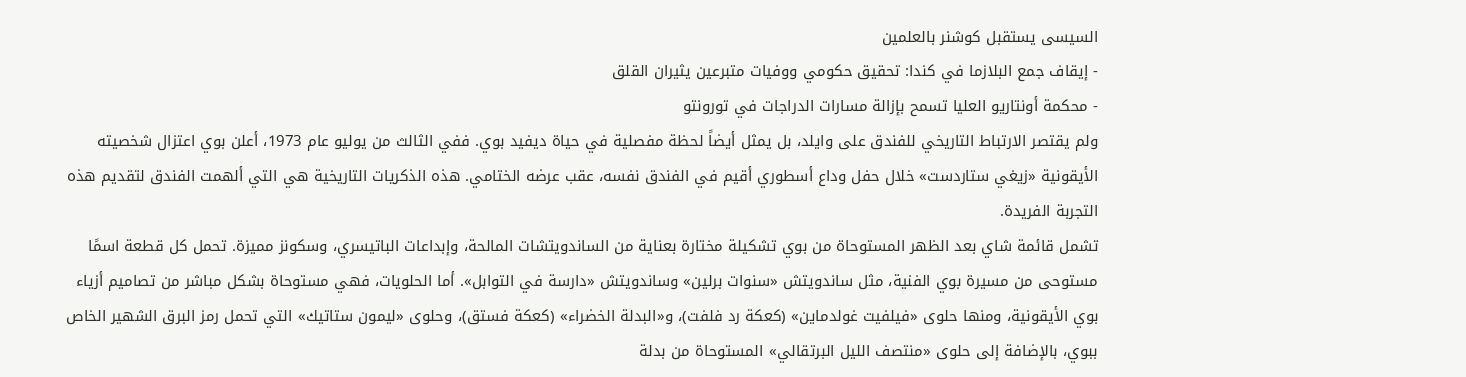السيسى يستقبل كوشنر بالعلمين
- إيقاف جمع البلازما في كندا: تحقيق حكومي ووفيات متبرعين يثيران القلق
- محكمة أونتاريو العليا تسمح بإزالة مسارات الدراجات في تورونتو
ولم يقتصر الارتباط التاريخي للفندق على وايلد، بل يمثل أيضاً لحظة مفصلية في حياة ديفيد بوي. ففي الثالث من يوليو عام 1973، أعلن بوي اعتزال شخصيته الأيقونية «زيغي ستاردست» خلال حفل وداع أسطوري أقيم في الفندق نفسه، عقب عرضه الختامي. هذه الذكريات التاريخية هي التي ألهمت الفندق لتقديم هذه التجربة الفريدة.
تشمل قائمة شاي بعد الظهر المستوحاة من بوي تشكيلة مختارة بعناية من الساندويتشات المالحة، وإبداعات الباتيسري، وسكونز مميزة. تحمل كل قطعة اسمًا مستوحى من مسيرة بوي الفنية، مثل ساندويتش «سنوات برلين» وساندويتش «دارسة في التوابل». أما الحلويات، فهي مستوحاة بشكل مباشر من تصاميم أزياء بوي الأيقونية، ومنها حلوى «فيلفيت غولدماين» (كعكة رد فلفت)، و«البدلة الخضراء» (كعكة فستق)، وحلوى «ليمون ستاتيك» التي تحمل رمز البرق الشهير الخاص ببوي، بالإضافة إلى حلوى «منتصف الليل البرتقالي» المستوحاة من بدلة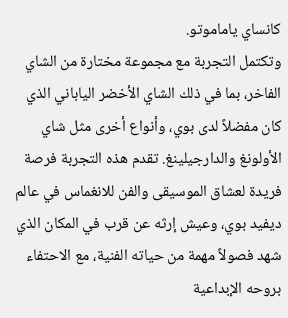كانساي ياماموتو.
وتكتمل التجربة مع مجموعة مختارة من الشاي الفاخر، بما في ذلك الشاي الأخضر الياباني الذي كان مفضلاً لدى بوي، وأنواع أخرى مثل شاي الأولونغ والدارجيلينغ. تقدم هذه التجربة فرصة فريدة لعشاق الموسيقى والفن للانغماس في عالم ديفيد بوي، وعيش إرثه عن قرب في المكان الذي شهد فصولاً مهمة من حياته الفنية، مع الاحتفاء بروحه الإبداعية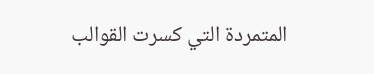المتمردة التي كسرت القوالب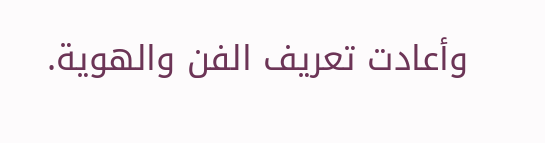وأعادت تعريف الفن والهوية.